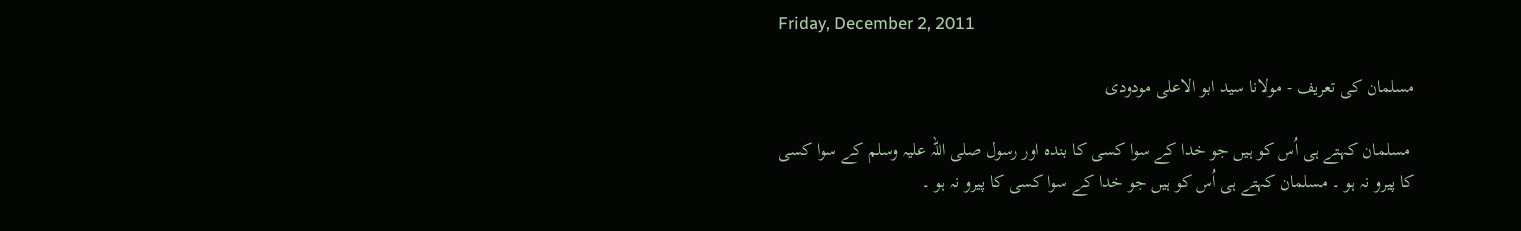Friday, December 2, 2011

مسلمان کی تعریف - مولانا سید ابو الاعلی مودودی

 مسلمان کہتے ہی اُس کو ہیں جو خدا کے سوا کسی کا بندہ اور رسول صلی اللہ علیہ وسلم کے سوا کسی کا پیرو نہ ہو ۔ مسلمان کہتے ہی اُس کو ہیں جو خدا کے سوا کسی کا پیرو نہ ہو ۔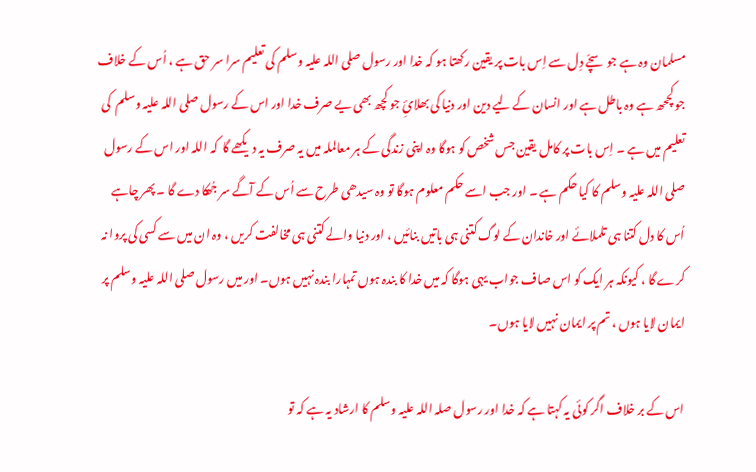مسلمان وہ ہے جو سچّے دِل سے اِس بات پر یقین رکھتا ہو کہ خدا اور رسول صلی اللہ علیہ وسلم کی تعلیم سرا سر حق ہے ، اُس کے خلاف جو کچحھ ہے وہ باطل ہے اور انسان کے لیے دین اور دنیا کی بھلائِ جو کچھ بھی یے صرف خدا اور اس کے رسول صلی اللہ علیہ وسلم  کی تعلیم میں ہے ۔ اِس بات پر کامل یقین جس شخص کو ہوگا وہ اپنی زندگی کے ہر معالملہ میں یہ صرف یہ دیکھے گا  کہ اللہ اور اس کے رسول صلی اللہ علیہ وسلم کا کیا حکم ہے ۔ اور جب اسے حکم معلوم ہوگا تو وہ سیدھی طرح سے اُس کے آگے سر جُھکا دے گا ۔ پھر چاہے اُس کا دل کتنا ہی تلملائے اور خاندان کے لوگ کتنی ہی باتیں بنائیں ، اور دنیا والے کتنی ہی مخالفت کریں ، وہ ان میں سے کسی کی پروا نہ کرے گا ، کیونکہ ہر ایک کو اس صاف جواب یہی ہوگا کہ میں خدا کا بندہ ہوں تمہارا بندہ نہیں ہوں۔ اور میں رسول صلی اللہ علیہ وسلم پر ایمان لایا ہوں ، تم پر ایمان نہیں لایا ہوں۔

اس کے بر خلاف اگر کوئی یہ کہتا ہے کہ خدا اور رسول صلہ اللہ علیہ وسلم کا ارشاد یہ ہے کہ تو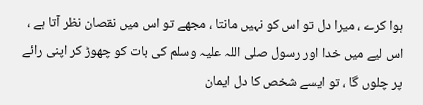ہوا کرے ، میرا دل تو اس کو نہیں مانتا ، مجھے تو اس میں نقصان نظر آتا ہے ، اس لیے میں خدا اور رسول صلی اللہ علیہ وسلم کی بات کو چھوڑ کر اپنی رائے پر چلوں گا ، تو ایسے شخص کا دل ایمان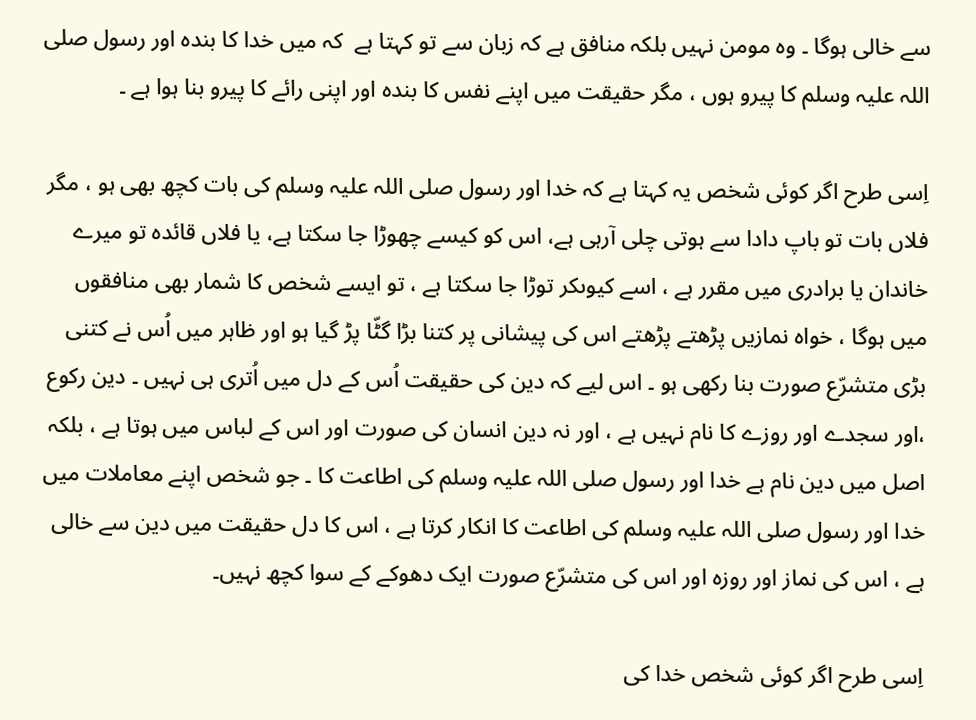سے خالی ہوگا ۔ وہ مومن نہیں بلکہ منافق ہے کہ زبان سے تو کہتا ہے  کہ میں خدا کا بندہ اور رسول صلی اللہ علیہ وسلم کا پیرو ہوں ، مگر حقیقت میں اپنے نفس کا بندہ اور اپنی رائے کا پیرو بنا ہوا ہے ۔

اِسی طرح اگر کوئی شخص یہ کہتا ہے کہ خدا اور رسول صلی اللہ علیہ وسلم کی بات کچھ بھی ہو ، مگر فلاں بات تو باپ دادا سے ہوتی چلی آرہی ہے، اس کو کیسے چھوڑا جا سکتا ہے، یا فلاں قائدہ تو میرے خاندان یا برادری میں مقرر ہے ، اسے کیوںکر توڑا جا سکتا ہے ، تو ایسے شخص کا شمار بھی منافقوں میں ہوگا ، خواہ نمازیں پڑھتے پڑھتے اس کی پیشانی پر کتنا بڑا گٹّا پڑ گیا ہو اور ظاہر میں اُس نے کتنی بڑی متشرّع صورت بنا رکھی ہو ۔ اس لیے کہ دین کی حقیقت اُس کے دل میں اُتری ہی نہیں ۔ دین رکوع ،اور سجدے اور روزے کا نام نہیں ہے ، اور نہ دین انسان کی صورت اور اس کے لباس میں ہوتا ہے ، بلکہ اصل میں دین نام ہے خدا اور رسول صلی اللہ علیہ وسلم کی اطاعت کا ۔ جو شخص اپنے معاملات میں خدا اور رسول صلی اللہ علیہ وسلم کی اطاعت کا انکار کرتا ہے ، اس کا دل حقیقت میں دین سے خالی ہے ، اس کی نماز اور روزہ اور اس کی متشرّع صورت ایک دھوکے کے سوا کچھ نہیں۔

اِسی طرح اگر کوئی شخص خدا کی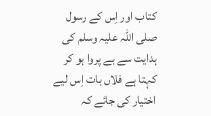کتاب اور اِس کے رسول صلی اللہ علیہ وسلم کی ہدایت سے بے پروا ہو کر کہتا ہے فلاں بات اِس لیے اختیار کی جائے کہ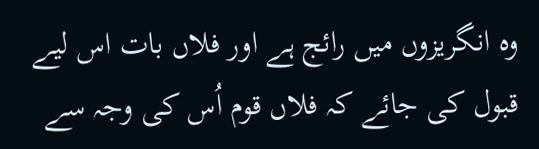وہ انگریزوں میں رائج ہے اور فلاں بات اس لیے قبول کی جائے کہ فلاں قوم اُس کی وجہ سے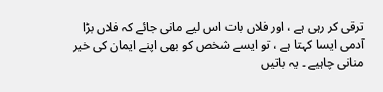ترقی کر رہی ہے ، اور فلاں بات اس لیے مانی جائے کہ فلاں بڑا آدمی ایسا کہتا ہے ، تو ایسے شخص کو بھی اپنے ایمان کی خیر منانی چاہیے ۔ یہ باتیں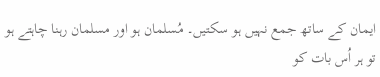ایمان کے ساتھ جمع نہیں ہو سکتیں۔ مُسلمان ہو اور مسلمان رہنا چاہتے ہو تو ہر اُس بات کو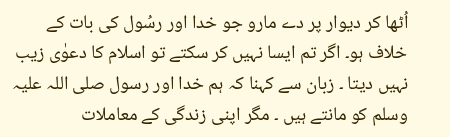اُٹھا کر دیوار پر دے مارو جو خدا اور رسُول کی بات کے خلاف ہو۔ اگر تم ایسا نہیں کر سکتے تو اسلام کا دعوٰی زیب نہیں دیتا ۔ زبان سے کہنا کہ ہم خدا اور رسول صلی اللہ علیہ وسلم کو مانتے ہیں ۔ مگر اپنی زندگی کے معاملات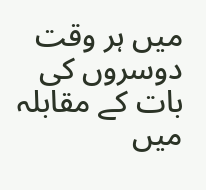میں ہر وقت دوسروں کی بات کے مقابلہ میں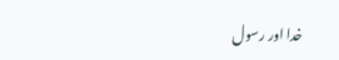خدا اور رسول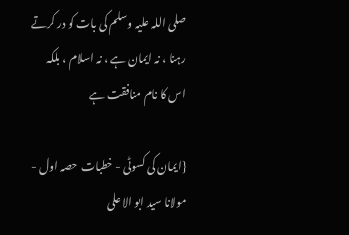صلی اللہ علیہ وسلم کی بات کو در کرتے رہنا ، نہ ایمان ہے ، نہ اسلام ، بلکہ اس کا نام منافقت ہے

{ایمان کی کسوٹی - خطبات  حصہ اول - مولانا سید ابو الا علی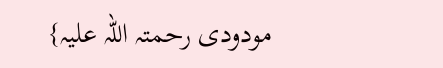مودودی رحمتہ اللہ علیہ}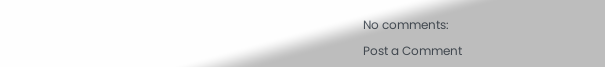No comments:

Post a Comment